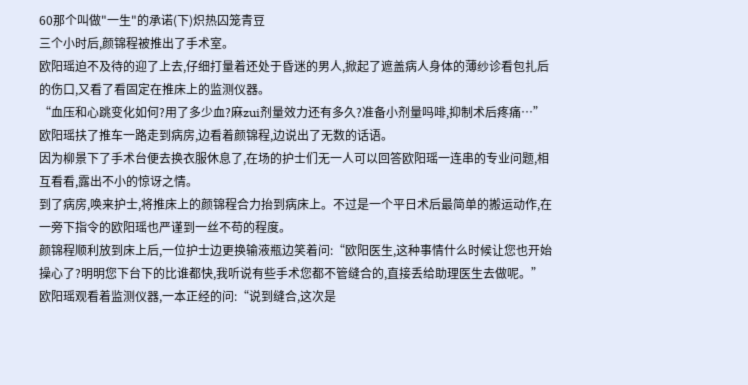60那个叫做"一生"的承诺(下)炽热囚笼青豆
三个小时后,颜锦程被推出了手术室。
欧阳瑶迫不及待的迎了上去,仔细打量着还处于昏迷的男人,掀起了遮盖病人身体的薄纱诊看包扎后的伤口,又看了看固定在推床上的监测仪器。
“血压和心跳变化如何?用了多少血?麻zui剂量效力还有多久?准备小剂量吗啡,抑制术后疼痛…”欧阳瑶扶了推车一路走到病房,边看着颜锦程,边说出了无数的话语。
因为柳景下了手术台便去换衣服休息了,在场的护士们无一人可以回答欧阳瑶一连串的专业问题,相互看看,露出不小的惊讶之情。
到了病房,唤来护士,将推床上的颜锦程合力抬到病床上。不过是一个平日术后最简单的搬运动作,在一旁下指令的欧阳瑶也严谨到一丝不苟的程度。
颜锦程顺利放到床上后,一位护士边更换输液瓶边笑着问:“欧阳医生,这种事情什么时候让您也开始操心了?明明您下台下的比谁都快,我听说有些手术您都不管缝合的,直接丢给助理医生去做呢。”
欧阳瑶观看着监测仪器,一本正经的问:“说到缝合,这次是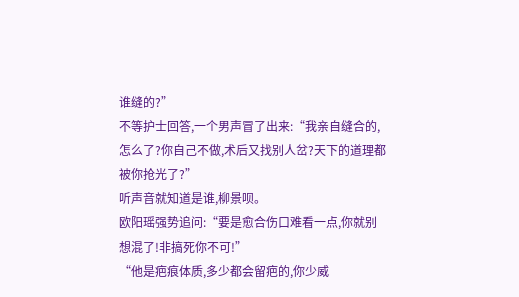谁缝的?”
不等护士回答,一个男声冒了出来:“我亲自缝合的,怎么了?你自己不做,术后又找别人岔?天下的道理都被你抢光了?”
听声音就知道是谁,柳景呗。
欧阳瑶强势追问:“要是愈合伤口难看一点,你就别想混了!非搞死你不可!”
“他是疤痕体质,多少都会留疤的,你少威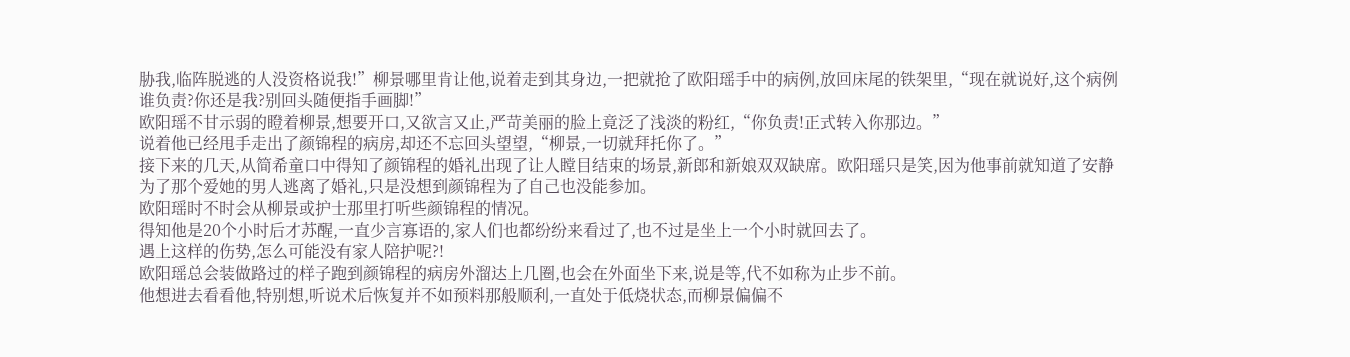胁我,临阵脱逃的人没资格说我!”柳景哪里肯让他,说着走到其身边,一把就抢了欧阳瑶手中的病例,放回床尾的铁架里,“现在就说好,这个病例谁负责?你还是我?别回头随便指手画脚!”
欧阳瑶不甘示弱的瞪着柳景,想要开口,又欲言又止,严苛美丽的脸上竟泛了浅淡的粉红,“你负责!正式转入你那边。”
说着他已经甩手走出了颜锦程的病房,却还不忘回头望望,“柳景,一切就拜托你了。”
接下来的几天,从简希童口中得知了颜锦程的婚礼出现了让人瞠目结束的场景,新郎和新娘双双缺席。欧阳瑶只是笑,因为他事前就知道了安静为了那个爱她的男人逃离了婚礼,只是没想到颜锦程为了自己也没能参加。
欧阳瑶时不时会从柳景或护士那里打听些颜锦程的情况。
得知他是20个小时后才苏醒,一直少言寡语的,家人们也都纷纷来看过了,也不过是坐上一个小时就回去了。
遇上这样的伤势,怎么可能没有家人陪护呢?!
欧阳瑶总会装做路过的样子跑到颜锦程的病房外溜达上几圈,也会在外面坐下来,说是等,代不如称为止步不前。
他想进去看看他,特别想,听说术后恢复并不如预料那般顺利,一直处于低烧状态,而柳景偏偏不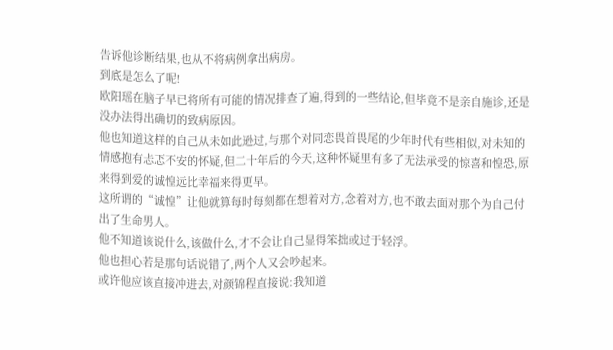告诉他诊断结果,也从不将病例拿出病房。
到底是怎么了呢!
欧阳瑶在脑子早已将所有可能的情况排查了遍,得到的一些结论,但毕竟不是亲自施诊,还是没办法得出确切的致病原因。
他也知道这样的自己从未如此逊过,与那个对同恋畏首畏尾的少年时代有些相似,对未知的情感抱有忐忑不安的怀疑,但二十年后的今天,这种怀疑里有多了无法承受的惊喜和惶恐,原来得到爱的诚惶远比幸福来得更早。
这所谓的“诚惶”让他就算每时每刻都在想着对方,念着对方,也不敢去面对那个为自己付出了生命男人。
他不知道该说什么,该做什么,才不会让自己显得笨拙或过于轻浮。
他也担心若是那句话说错了,两个人又会吵起来。
或许他应该直接冲进去,对颜锦程直接说:我知道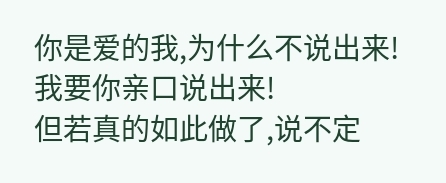你是爱的我,为什么不说出来!我要你亲口说出来!
但若真的如此做了,说不定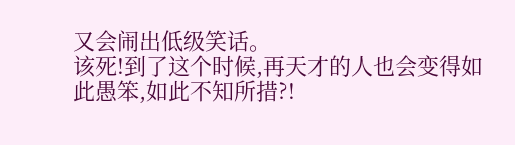又会闹出低级笑话。
该死!到了这个时候,再天才的人也会变得如此愚笨,如此不知所措?!